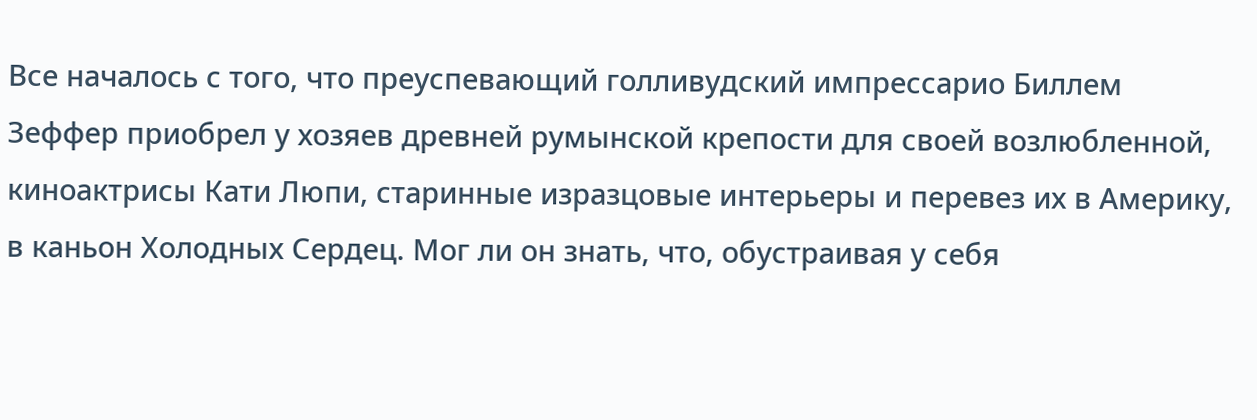Все началось с того, что преуспевающий голливудский импрессарио Биллем Зеффер приобрел у хозяев древней румынской крепости для своей возлюбленной, киноактрисы Кати Люпи, старинные изразцовые интерьеры и перевез их в Америку, в каньон Холодных Сердец. Мог ли он знать, что, обустраивая у себя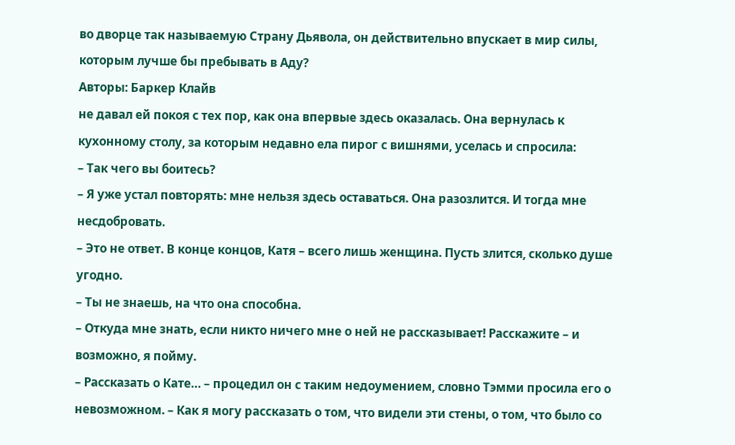во дворце так называемую Страну Дьявола, он действительно впускает в мир силы, которым лучше бы пребывать в Аду?
Авторы: Баркер Клайв
не давал ей покоя с тех пор, как она впервые здесь оказалась. Она вернулась к кухонному столу, за которым недавно ела пирог с вишнями, уселась и спросила:
– Так чего вы боитесь?
– Я уже устал повторять: мне нельзя здесь оставаться. Она разозлится. И тогда мне несдобровать.
– Это не ответ. В конце концов, Катя – всего лишь женщина. Пусть злится, сколько душе угодно.
– Ты не знаешь, на что она способна.
– Откуда мне знать, если никто ничего мне о ней не рассказывает! Расскажите – и возможно, я пойму.
– Рассказать о Кате… – процедил он с таким недоумением, словно Тэмми просила его о невозможном. – Как я могу рассказать о том, что видели эти стены, о том, что было со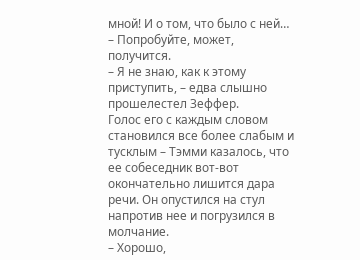мной! И о том, что было с ней…
– Попробуйте, может, получится.
– Я не знаю, как к этому приступить, – едва слышно прошелестел Зеффер.
Голос его с каждым словом становился все более слабым и тусклым – Тэмми казалось, что ее собеседник вот-вот окончательно лишится дара речи. Он опустился на стул напротив нее и погрузился в молчание.
– Хорошо,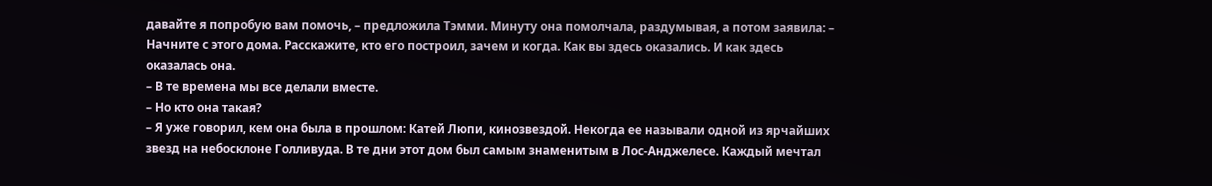давайте я попробую вам помочь, – предложила Тэмми. Минуту она помолчала, раздумывая, а потом заявила: – Начните с этого дома. Расскажите, кто его построил, зачем и когда. Как вы здесь оказались. И как здесь оказалась она.
– В те времена мы все делали вместе.
– Но кто она такая?
– Я уже говорил, кем она была в прошлом: Катей Люпи, кинозвездой. Некогда ее называли одной из ярчайших звезд на небосклоне Голливуда. В те дни этот дом был самым знаменитым в Лос-Анджелесе. Каждый мечтал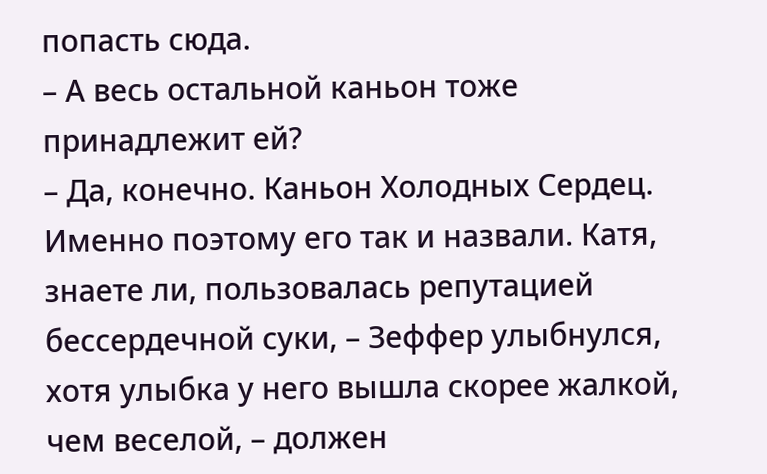попасть сюда.
– А весь остальной каньон тоже принадлежит ей?
– Да, конечно. Каньон Холодных Сердец. Именно поэтому его так и назвали. Катя, знаете ли, пользовалась репутацией бессердечной суки, – Зеффер улыбнулся, хотя улыбка у него вышла скорее жалкой, чем веселой, – должен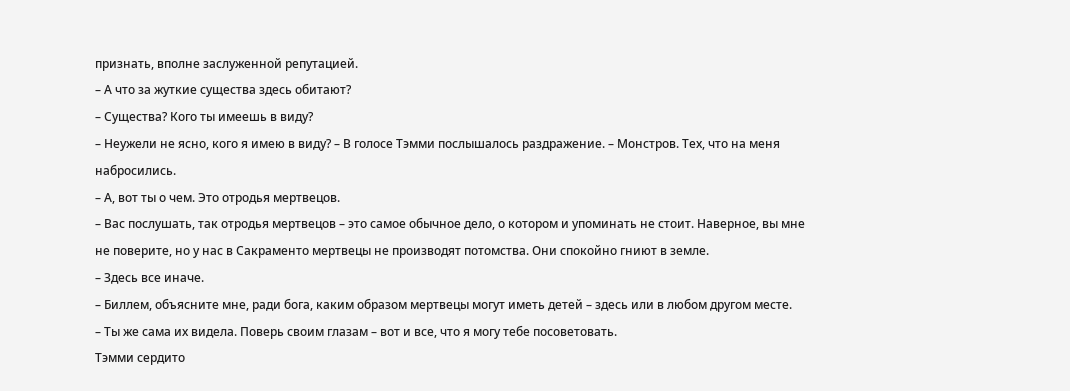признать, вполне заслуженной репутацией.
– А что за жуткие существа здесь обитают?
– Существа? Кого ты имеешь в виду?
– Неужели не ясно, кого я имею в виду? – В голосе Тэмми послышалось раздражение. – Монстров. Тех, что на меня набросились.
– А, вот ты о чем. Это отродья мертвецов.
– Вас послушать, так отродья мертвецов – это самое обычное дело, о котором и упоминать не стоит. Наверное, вы мне не поверите, но у нас в Сакраменто мертвецы не производят потомства. Они спокойно гниют в земле.
– Здесь все иначе.
– Биллем, объясните мне, ради бога, каким образом мертвецы могут иметь детей – здесь или в любом другом месте.
– Ты же сама их видела. Поверь своим глазам – вот и все, что я могу тебе посоветовать.
Тэмми сердито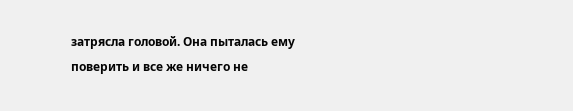затрясла головой. Она пыталась ему поверить и все же ничего не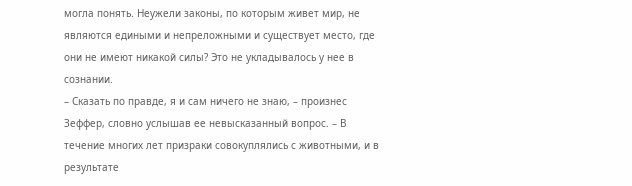могла понять. Неужели законы, по которым живет мир, не являются едиными и непреложными и существует место, где они не имеют никакой силы? Это не укладывалось у нее в сознании.
– Сказать по правде, я и сам ничего не знаю, – произнес Зеффер, словно услышав ее невысказанный вопрос. – В течение многих лет призраки совокуплялись с животными, и в результате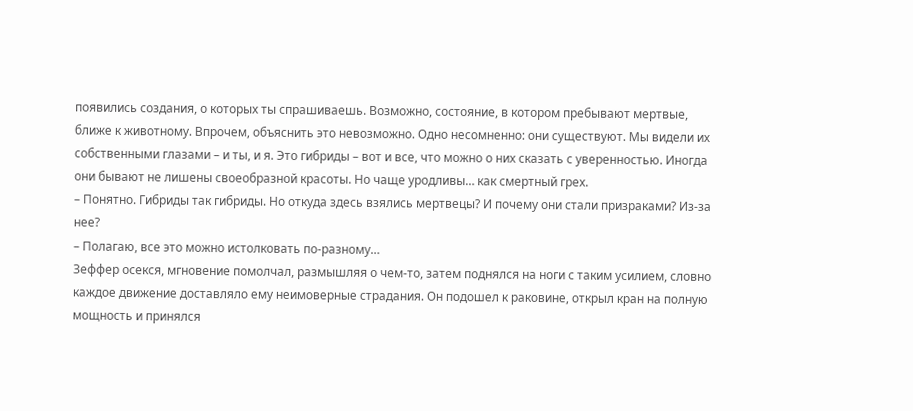появились создания, о которых ты спрашиваешь. Возможно, состояние, в котором пребывают мертвые, ближе к животному. Впрочем, объяснить это невозможно. Одно несомненно: они существуют. Мы видели их собственными глазами – и ты, и я. Это гибриды – вот и все, что можно о них сказать с уверенностью. Иногда они бывают не лишены своеобразной красоты. Но чаще уродливы… как смертный грех.
– Понятно. Гибриды так гибриды. Но откуда здесь взялись мертвецы? И почему они стали призраками? Из-за нее?
– Полагаю, все это можно истолковать по-разному…
Зеффер осекся, мгновение помолчал, размышляя о чем-то, затем поднялся на ноги с таким усилием, словно каждое движение доставляло ему неимоверные страдания. Он подошел к раковине, открыл кран на полную мощность и принялся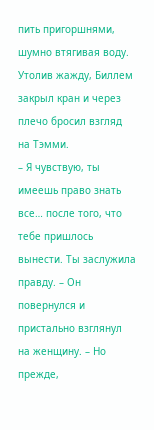пить пригоршнями, шумно втягивая воду. Утолив жажду, Биллем закрыл кран и через плечо бросил взгляд на Тэмми.
– Я чувствую, ты имеешь право знать все… после того, что тебе пришлось вынести. Ты заслужила правду. – Он повернулся и пристально взглянул на женщину. – Но прежде,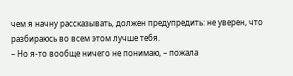чем я начну рассказывать, должен предупредить: не уверен, что разбираюсь во всем этом лучше тебя.
– Но я-то вообще ничего не понимаю, – пожала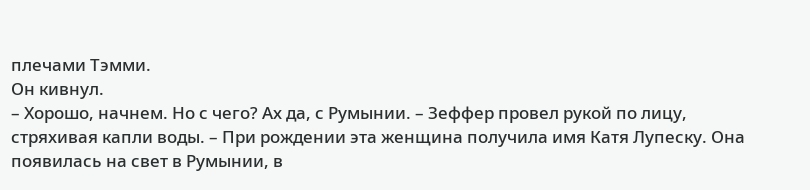плечами Тэмми.
Он кивнул.
– Хорошо, начнем. Но с чего? Ах да, с Румынии. – Зеффер провел рукой по лицу, стряхивая капли воды. – При рождении эта женщина получила имя Катя Лупеску. Она появилась на свет в Румынии, в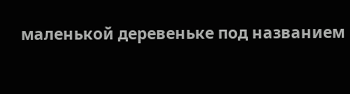маленькой деревеньке под названием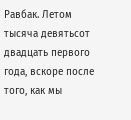Равбак. Летом тысяча девятьсот двадцать первого года, вскоре после того, как мы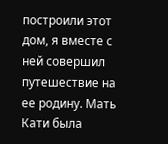построили этот дом, я вместе с ней совершил путешествие на ее родину. Мать Кати была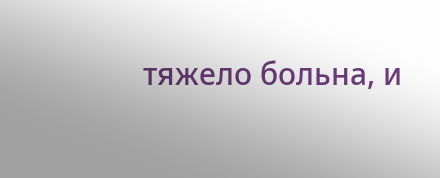тяжело больна, и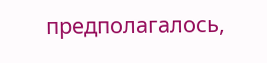предполагалось,